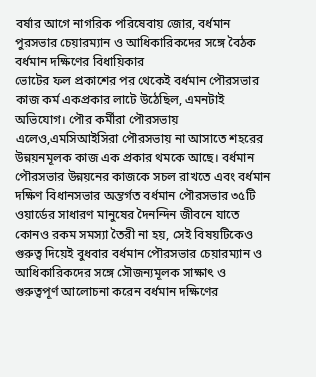বর্ষার আগে নাগরিক পরিষেবায় জোর, বর্ধমান পুরসভার চেয়ারম্যান ও আধিকারিকদের সঙ্গে বৈঠক বর্ধমান দক্ষিণের বিধায়িকার
ভোটের ফল প্রকাশের পর থেকেই বর্ধমান পৌরসভার কাজ কর্ম একপ্রকার লাটে উঠেছিল, এমনটাই অভিযোগ। পৌর কর্মীরা পৌরসভায় এলেও,এমসিআইসিরা পৌরসভায় না আসাতে শহরের উন্নয়নমূলক কাজ এক প্রকার থমকে আছে। বর্ধমান পৌরসভার উন্নয়নের কাজকে সচল রাখতে এবং বর্ধমান দক্ষিণ বিধানসভার অন্তর্গত বর্ধমান পৌরসভার ৩৫টি ওয়ার্ডের সাধারণ মানুষের দৈনন্দিন জীবনে যাতে কোনও রকম সমস্যা তৈরী না হয়, সেই বিষয়টিকেও গুরুত্ব দিয়েই বুধবার বর্ধমান পৌরসভার চেয়ারম্যান ও আধিকারিকদের সঙ্গে সৌজন্যমূলক সাক্ষাৎ ও গুরুত্বপূর্ণ আলোচনা করেন বর্ধমান দক্ষিণের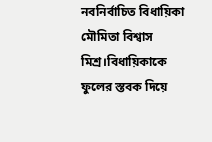নবনির্বাচিত বিধায়িকা মৌমিতা বিশ্বাস মিশ্র।বিধায়িকাকে ফুলের স্তবক দিয়ে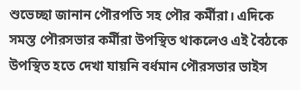শুভেচ্ছা জানান পৌরপতি সহ পৌর কর্মীরা। এদিকে সমস্ত পৌরসভার কর্মীরা উপস্থিত থাকলেও এই বৈঠকে উপস্থিত হতে দেখা যায়নি বর্ধমান পৌরসভার ভাইস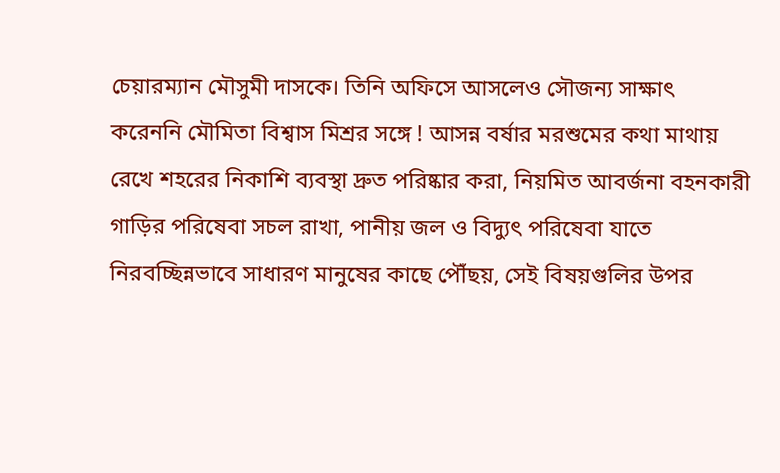চেয়ারম্যান মৌসুমী দাসকে। তিনি অফিসে আসলেও সৌজন্য সাক্ষাৎ করেননি মৌমিতা বিশ্বাস মিশ্রর সঙ্গে ! আসন্ন বর্ষার মরশুমের কথা মাথায় রেখে শহরের নিকাশি ব্যবস্থা দ্রুত পরিষ্কার করা, নিয়মিত আবর্জনা বহনকারী গাড়ির পরিষেবা সচল রাখা, পানীয় জল ও বিদ্যুৎ পরিষেবা যাতে নিরবচ্ছিন্নভাবে সাধারণ মানুষের কাছে পৌঁছয়, সেই বিষয়গুলির উপর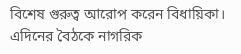বিশেষ গুরুত্ব আরোপ করেন বিধায়িকা।
এদিনের বৈঠকে নাগরিক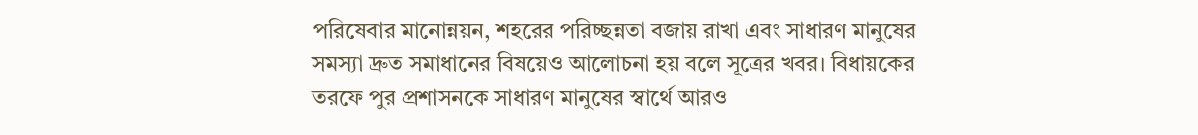পরিষেবার মানোন্নয়ন, শহরের পরিচ্ছন্নতা বজায় রাখা এবং সাধারণ মানুষের সমস্যা দ্রুত সমাধানের বিষয়েও আলোচনা হয় বলে সূত্রের খবর। বিধায়কের তরফে পুর প্রশাসনকে সাধারণ মানুষের স্বার্থে আরও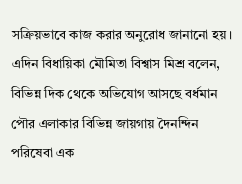সক্রিয়ভাবে কাজ করার অনুরোধ জানানো হয়। এদিন বিধায়িকা মৌমিতা বিশ্বাস মিশ্র বলেন, বিভিন্ন দিক থেকে অভিযোগ আসছে বর্ধমান পৌর এলাকার বিভিন্ন জায়গায় দৈনন্দিন পরিষেবা এক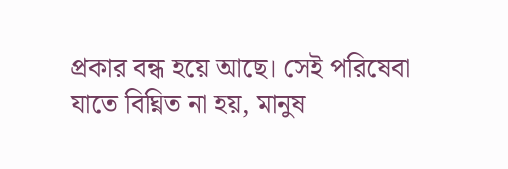প্রকার বন্ধ হয়ে আছে। সেই পরিষেবা যাতে বিঘ্নিত না হয়, মানুষ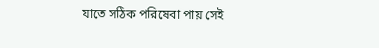যাতে সঠিক পরিষেবা পায় সেই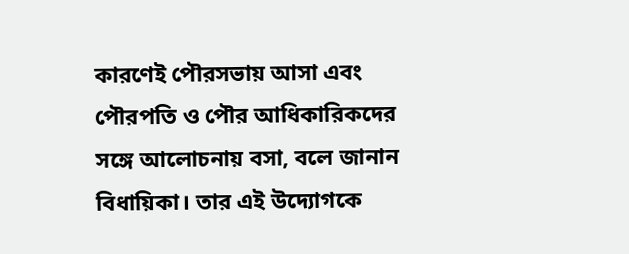কারণেই পৌরসভায় আসা এবং পৌরপতি ও পৌর আধিকারিকদের সঙ্গে আলোচনায় বসা, বলে জানান বিধায়িকা। তার এই উদ্যোগকে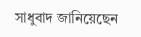সাধুবাদ জানিয়েছেন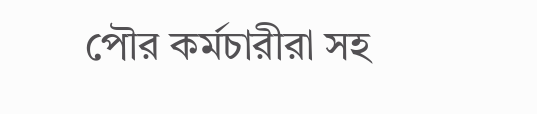পৌর কর্মচারীরা সহ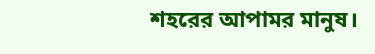শহরের আপামর মানুষ।